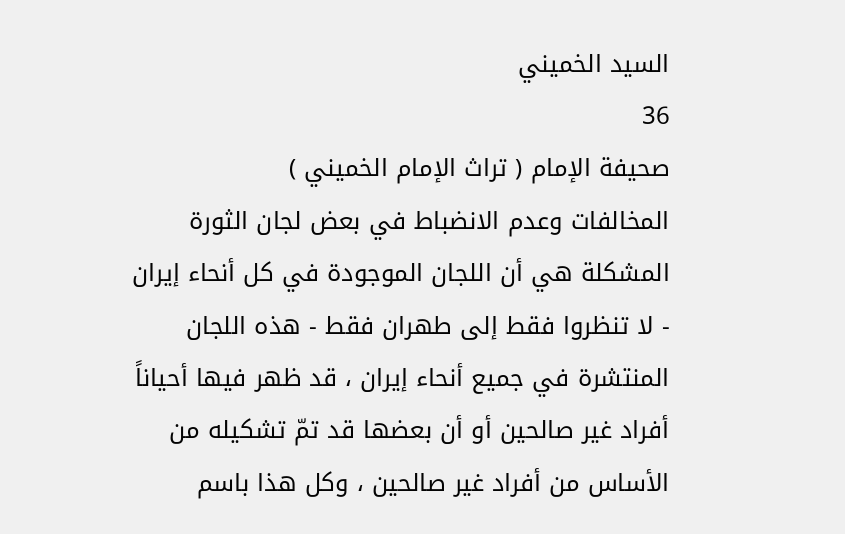السيد الخميني
36
صحيفة الإمام ( تراث الإمام الخميني )
المخالفات وعدم الانضباط في بعض لجان الثورة المشكلة هي أن اللجان الموجودة في كل أنحاء إيران - لا تنظروا فقط إلى طهران فقط - هذه اللجان المنتشرة في جميع أنحاء إيران ، قد ظهر فيها أحياناً أفراد غير صالحين أو أن بعضها قد تمّ تشكيله من الأساس من أفراد غير صالحين ، وكل هذا باسم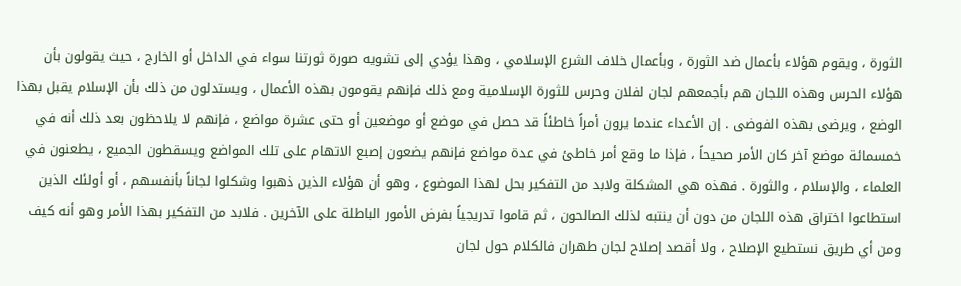الثورة ، ويقوم هؤلاء بأعمال ضد الثورة ، وبأعمال خلاف الشرع الإسلامي ، وهذا يؤدي إلى تشويه صورة ثورتنا سواء في الداخل أو الخارج ، حيث يقولون بأن هؤلاء الحرس وهذه اللجان هم بأجمعهم لجان لفلان وحرس للثورة الإسلامية ومع ذلك فإنهم يقومون بهذه الأعمال ، ويستدلون من ذلك بأن الإسلام يقبل بهذا الوضع ، ويرضى بهذه الفوضى . إن الأعداء عندما يرون أمراً خاطئاً قد حصل في موضع أو موضعين أو حتى عشرة مواضع ، فإنهم لا يلاحظون بعد ذلك أنه في خمسمائة موضع آخر كان الأمر صحيحاً ، فإذا ما وقع أمر خاطئ في عدة مواضع فإنهم يضعون إصبع الاتهام على تلك المواضع ويسقطون الجميع ، يطعنون في العلماء ، والإسلام ، والثورة . فهذه هي المشكلة ولابد من التفكير بحل لهذا الموضوع ، وهو أن هؤلاء الذين ذهبوا وشكلوا لجاناً بأنفسهم ، أو أولئك الذين استطاعوا اختراق هذه اللجان من دون أن ينتبه لذلك الصالحون ، ثم قاموا تدريجياً بفرض الأمور الباطلة على الآخرين . فلابد من التفكير بهذا الأمر وهو أنه كيف ومن أي طريق نستطيع الإصلاح ، ولا أقصد إصلاح لجان طهران فالكلام حول لجان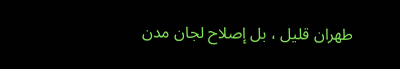طهران قليل ، بل إصلاح لجان مدن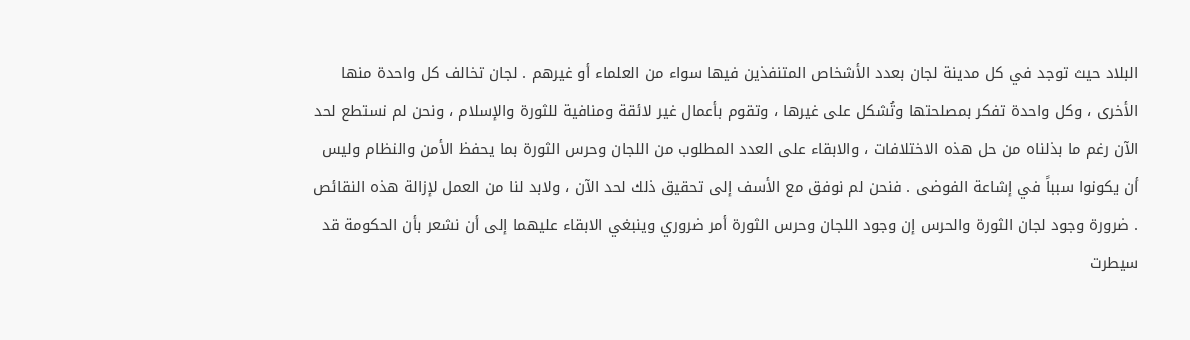البلاد حيث توجد في كل مدينة لجان بعدد الأشخاص المتنفذين فيها سواء من العلماء أو غيرهم . لجان تخالف كل واحدة منها الأخرى ، وكل واحدة تفكر بمصلحتها وتُشكل على غيرها ، وتقوم بأعمال غير لائقة ومنافية للثورة والإسلام ، ونحن لم نستطع لحد الآن رغم ما بذلناه من حل هذه الاختلافات ، والابقاء على العدد المطلوب من اللجان وحرس الثورة بما يحفظ الأمن والنظام وليس أن يكونوا سبباً في إشاعة الفوضى . فنحن لم نوفق مع الأسف إلى تحقيق ذلك لحد الآن ، ولابد لنا من العمل لإزالة هذه النقائص . ضرورة وجود لجان الثورة والحرس إن وجود اللجان وحرس الثورة أمر ضروري وينبغي الابقاء عليهما إلى أن نشعر بأن الحكومة قد سيطرت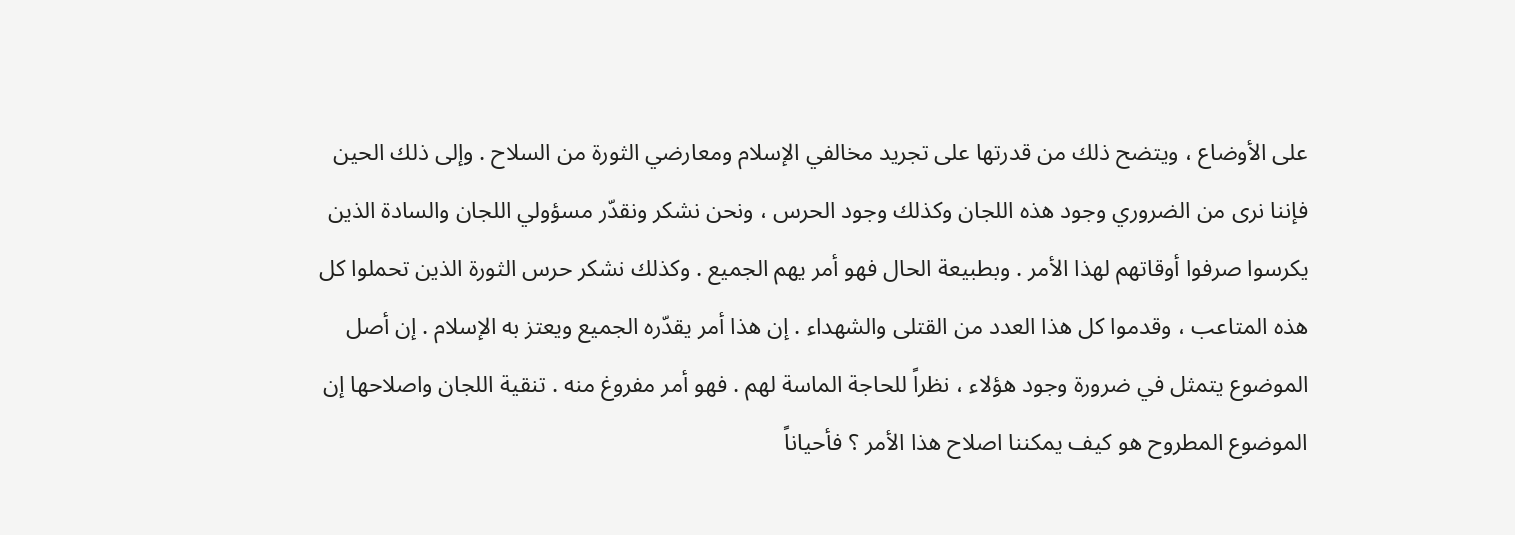على الأوضاع ، ويتضح ذلك من قدرتها على تجريد مخالفي الإسلام ومعارضي الثورة من السلاح . وإلى ذلك الحين فإننا نرى من الضروري وجود هذه اللجان وكذلك وجود الحرس ، ونحن نشكر ونقدّر مسؤولي اللجان والسادة الذين يكرسوا صرفوا أوقاتهم لهذا الأمر . وبطبيعة الحال فهو أمر يهم الجميع . وكذلك نشكر حرس الثورة الذين تحملوا كل هذه المتاعب ، وقدموا كل هذا العدد من القتلى والشهداء . إن هذا أمر يقدّره الجميع ويعتز به الإسلام . إن أصل الموضوع يتمثل في ضرورة وجود هؤلاء ، نظراً للحاجة الماسة لهم . فهو أمر مفروغ منه . تنقية اللجان واصلاحها إن الموضوع المطروح هو كيف يمكننا اصلاح هذا الأمر ؟ فأحياناً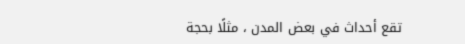تقع أحداث في بعض المدن ، مثلًا بحجة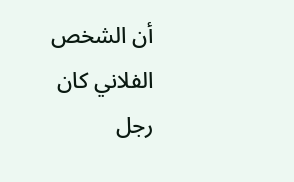أن الشخص الفلاني كان رجل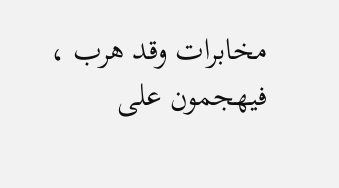مخابرات وقد هرب ، فيهجمون على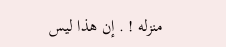منزله ! . إن هذا ليس